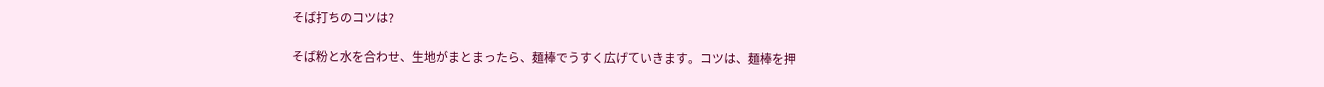そば打ちのコツは?

そば粉と水を合わせ、生地がまとまったら、麺棒でうすく広げていきます。コツは、麺棒を押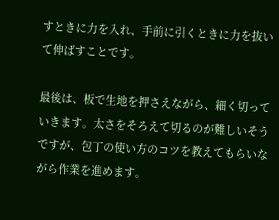すときに力を入れ、手前に引くときに力を抜いて伸ばすことです。

最後は、板で生地を押さえながら、細く切っていきます。太さをそろえて切るのが難しいそうですが、包丁の使い方のコツを教えてもらいながら作業を進めます。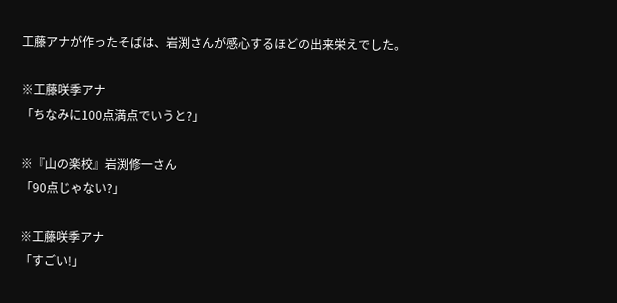工藤アナが作ったそばは、岩渕さんが感心するほどの出来栄えでした。

※工藤咲季アナ
「ちなみに100点満点でいうと?」

※『山の楽校』岩渕修一さん
「90点じゃない?」

※工藤咲季アナ
「すごい!」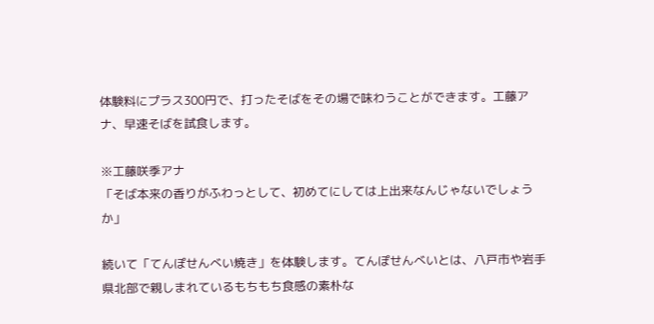体験料にプラス300円で、打ったそばをその場で味わうことができます。工藤アナ、早速そばを試食します。

※工藤咲季アナ
「そば本来の香りがふわっとして、初めてにしては上出来なんじゃないでしょうか」

続いて「てんぽせんべい焼き」を体験します。てんぽせんべいとは、八戸市や岩手県北部で親しまれているもちもち食感の素朴な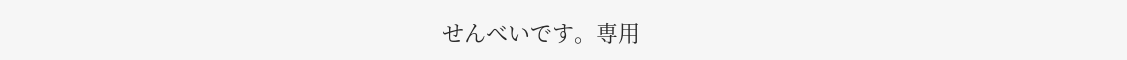せんべいです。専用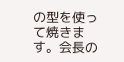の型を使って焼きます。会長の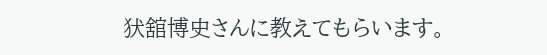犾舘博史さんに教えてもらいます。